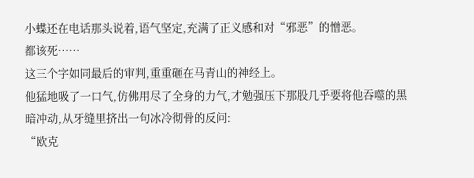小蝶还在电话那头说着,语气坚定,充满了正义感和对“邪恶”的憎恶。
都该死……
这三个字如同最后的审判,重重砸在马青山的神经上。
他猛地吸了一口气,仿佛用尽了全身的力气,才勉强压下那股几乎要将他吞噬的黑暗冲动,从牙缝里挤出一句冰冷彻骨的反问:
“欧克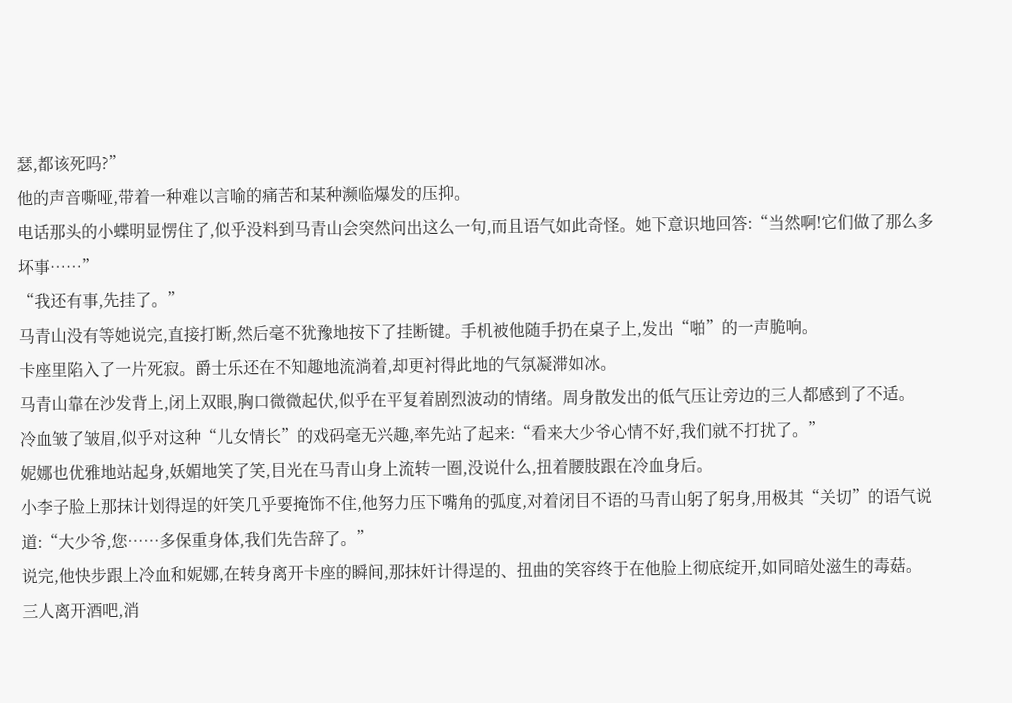瑟,都该死吗?”
他的声音嘶哑,带着一种难以言喻的痛苦和某种濒临爆发的压抑。
电话那头的小蝶明显愣住了,似乎没料到马青山会突然问出这么一句,而且语气如此奇怪。她下意识地回答:“当然啊!它们做了那么多坏事……”
“我还有事,先挂了。”
马青山没有等她说完,直接打断,然后毫不犹豫地按下了挂断键。手机被他随手扔在桌子上,发出“啪”的一声脆响。
卡座里陷入了一片死寂。爵士乐还在不知趣地流淌着,却更衬得此地的气氛凝滞如冰。
马青山靠在沙发背上,闭上双眼,胸口微微起伏,似乎在平复着剧烈波动的情绪。周身散发出的低气压让旁边的三人都感到了不适。
冷血皱了皱眉,似乎对这种“儿女情长”的戏码毫无兴趣,率先站了起来:“看来大少爷心情不好,我们就不打扰了。”
妮娜也优雅地站起身,妖媚地笑了笑,目光在马青山身上流转一圈,没说什么,扭着腰肢跟在冷血身后。
小李子脸上那抹计划得逞的奸笑几乎要掩饰不住,他努力压下嘴角的弧度,对着闭目不语的马青山躬了躬身,用极其“关切”的语气说道:“大少爷,您……多保重身体,我们先告辞了。”
说完,他快步跟上冷血和妮娜,在转身离开卡座的瞬间,那抹奸计得逞的、扭曲的笑容终于在他脸上彻底绽开,如同暗处滋生的毒菇。
三人离开酒吧,消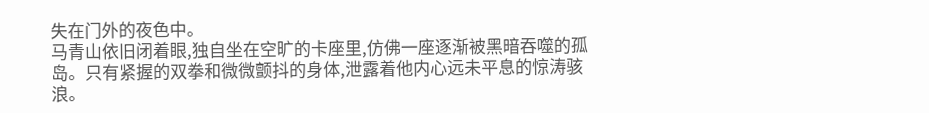失在门外的夜色中。
马青山依旧闭着眼,独自坐在空旷的卡座里,仿佛一座逐渐被黑暗吞噬的孤岛。只有紧握的双拳和微微颤抖的身体,泄露着他内心远未平息的惊涛骇浪。